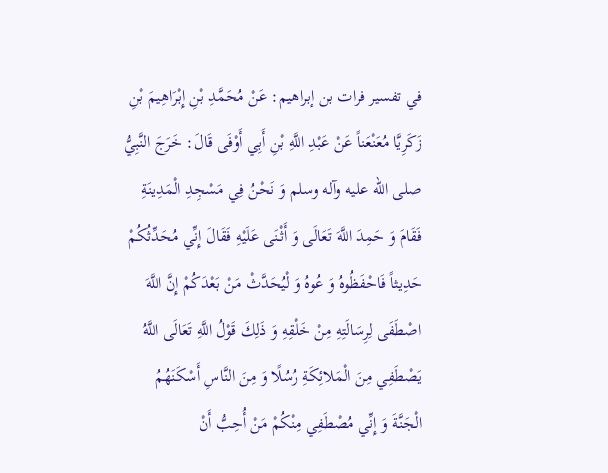في تفسير فرات بن إبراهيم: عَنْ مُحَمَّدِ بْنِ إِبْرَاهِيمَ بْنِ زَكَرِيَّا مُعَنْعَناً عَنْ عَبْدِ اللَّهِ بْنِ أَبِي أَوْفَى قَالَ: خَرَجَ النَّبِيُّ صلى الله عليه وآله وسلم وَ نَحْنُ فِي مَسْجِدِ الْمَدِينَةِ فَقَامَ وَ حَمِدَ اللَّهَ تَعَالَى وَ أَثْنَى عَلَيْهِ فَقَالَ إِنِّي مُحَدِّثُكُمْ حَدِيثاً فَاحْفَظُوهُ وَ عُوهُ وَ لْيُحَدَّثْ مَنْ بَعْدَكُمْ إِنَّ اللَّهَ اصْطَفَى لِرِسَالَتِهِ مِنْ خَلْقِهِ وَ ذَلِكَ قَوْلُ اللَّهِ تَعَالَى اللَّهُ يَصْطَفِي مِنَ الْمَلائِكَةِ رُسُلًا وَ مِنَ النَّاسِ أَسْكَنَهُمُ الْجَنَّةَ وَ إِنِّي مُصْطَفِي مِنْكُمْ مَنْ أُحِبُّ أَنْ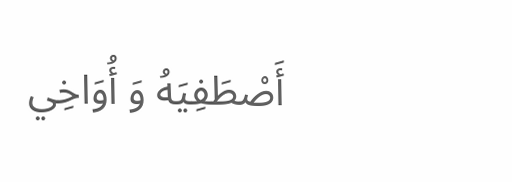أَصْطَفِيَهُ وَ أُوَاخِي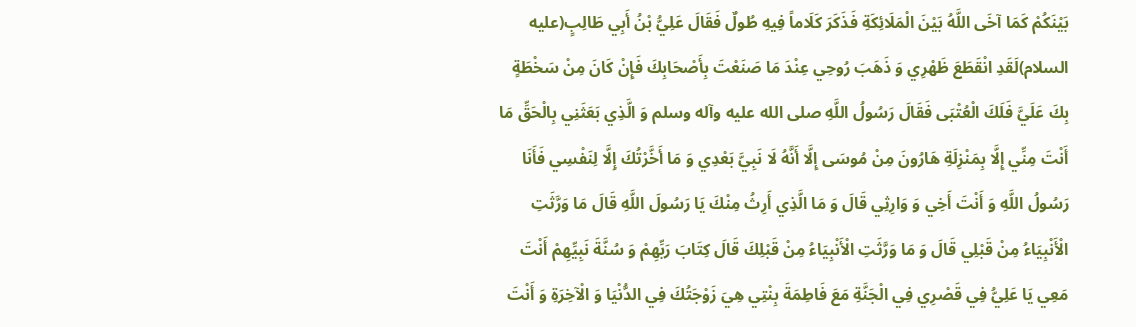بَيْنَكُمْ كَمَا آخَى اللَّهُ بَيْنَ الْمَلَائِكَةِ فَذَكَرَ كَلَاماً فِيهِ طُولٌ فَقَالَ عَلِيُّ بْنُ أَبِي طَالِبٍ(عليه السلام)لَقَدِ انْقَطَعَ ظَهْرِي وَ ذَهَبَ رُوحِي عِنْدَ مَا صَنَعْتَ بِأَصْحَابِكَ فَإِنْ كَانَ مِنْ سَخْطَةٍ بِكَ عَلَيَّ فَلَكَ الْعُتْبَى فَقَالَ رَسُولُ اللَّهِ صلى الله عليه وآله وسلم وَ الَّذِي بَعَثَنِي بِالْحَقِّ مَا أَنْتَ مِنِّي إِلَّا بِمَنْزِلَةِ هَارُونَ مِنْ مُوسَى إِلَّا أَنَّهُ لَا نَبِيَّ بَعْدِي وَ مَا أَخَّرْتُكَ إِلَّا لِنَفْسِي فَأَنَا رَسُولُ اللَّهِ وَ أَنْتَ أَخِي وَ وَارِثِي قَالَ وَ مَا الَّذِي أَرِثُ مِنْكَ يَا رَسُولَ اللَّهِ قَالَ مَا وَرَّثَتِ الْأَنْبِيَاءُ مِنْ قَبْلِي قَالَ وَ مَا وَرَّثَتِ الْأَنْبِيَاءُ مِنْ قَبْلِكَ قَالَ كِتَابَ رَبِّهِمْ وَ سُنَّةَ نَبِيِّهِمْ أَنْتَ مَعِي يَا عَلِيُّ فِي قَصْرِي فِي الْجَنَّةِ مَعَ فَاطِمَةَ بِنْتِي هِيَ زَوْجَتُكَ فِي الدُّنْيَا وَ الْآخِرَةِ وَ أَنْتَ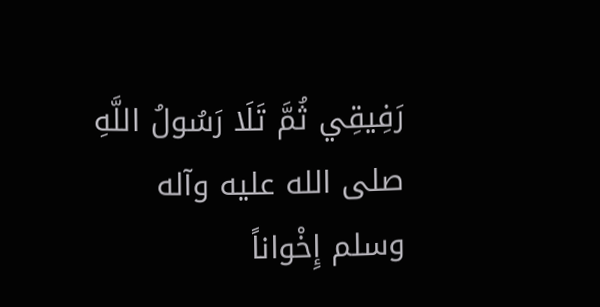رَفِيقِي ثُمَّ تَلَا رَسُولُ اللَّهِ صلى الله عليه وآله وسلم إِخْواناً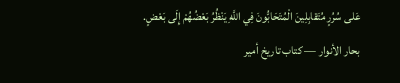عَلى سُرُرٍ مُتَقابِلِينَ الْمُتَحَابُّونَ فِي اللَّهِ يَنْظُرُ بَعْضُهُمْ إِلَى بَعْضٍ.
بحار الأنوار — كتاب تاريخ أمير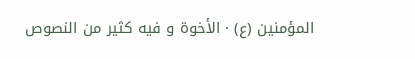المؤمنين (ع) · الأخوة و فيه كثير من النصوص